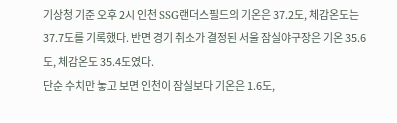기상청 기준 오후 2시 인천 SSG랜더스필드의 기온은 37.2도, 체감온도는 37.7도를 기록했다. 반면 경기 취소가 결정된 서울 잠실야구장은 기온 35.6도, 체감온도 35.4도였다.
단순 수치만 놓고 보면 인천이 잠실보다 기온은 1.6도,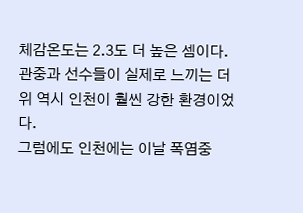체감온도는 2.3도 더 높은 셈이다. 관중과 선수들이 실제로 느끼는 더위 역시 인천이 훨씬 강한 환경이었다.
그럼에도 인천에는 이날 폭염중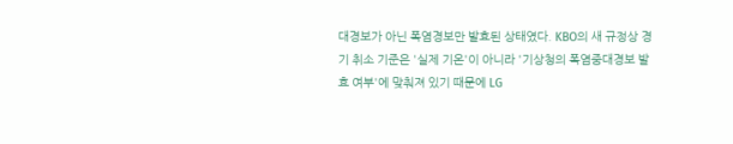대경보가 아닌 폭염경보만 발효된 상태였다. KBO의 새 규정상 경기 취소 기준은 '실제 기온'이 아니라 '기상청의 폭염중대경보 발효 여부'에 맞춰져 있기 때문에 LG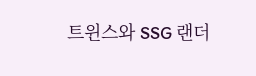트윈스와 SSG 랜더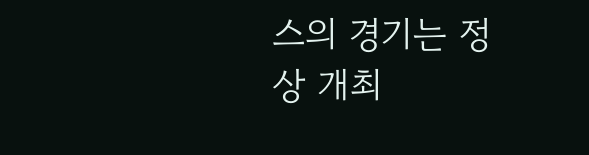스의 경기는 정상 개최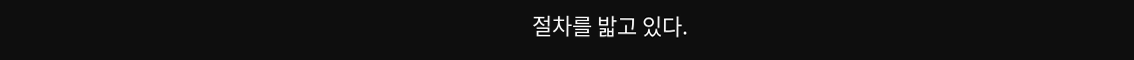절차를 밟고 있다.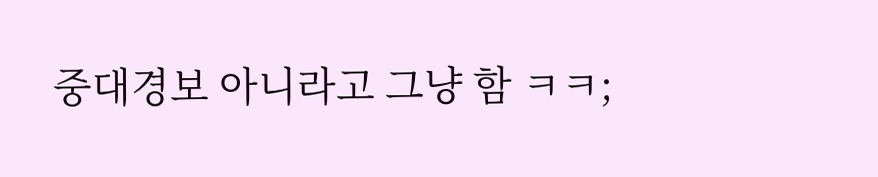중대경보 아니라고 그냥 함 ㅋㅋ;